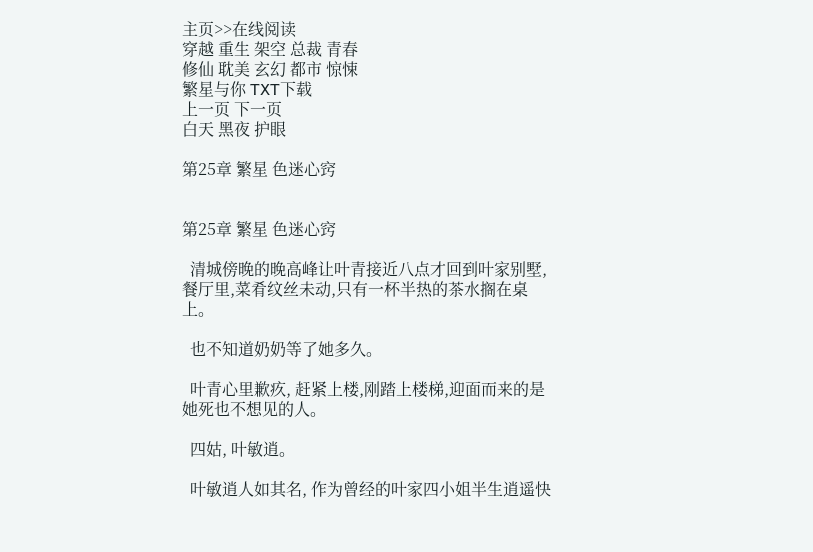主页>>在线阅读
穿越 重生 架空 总裁 青春
修仙 耽美 玄幻 都市 惊悚
繁星与你 TXT下载
上一页 下一页
白天 黑夜 护眼

第25章 繁星 色迷心窍


第25章 繁星 色迷心窍

  清城傍晚的晚高峰让叶青接近八点才回到叶家别墅, 餐厅里,菜肴纹丝未动,只有一杯半热的茶水搁在桌上。

  也不知道奶奶等了她多久。

  叶青心里歉疚, 赶紧上楼,刚踏上楼梯,迎面而来的是她死也不想见的人。

  四姑, 叶敏逍。

  叶敏逍人如其名, 作为曾经的叶家四小姐半生逍遥快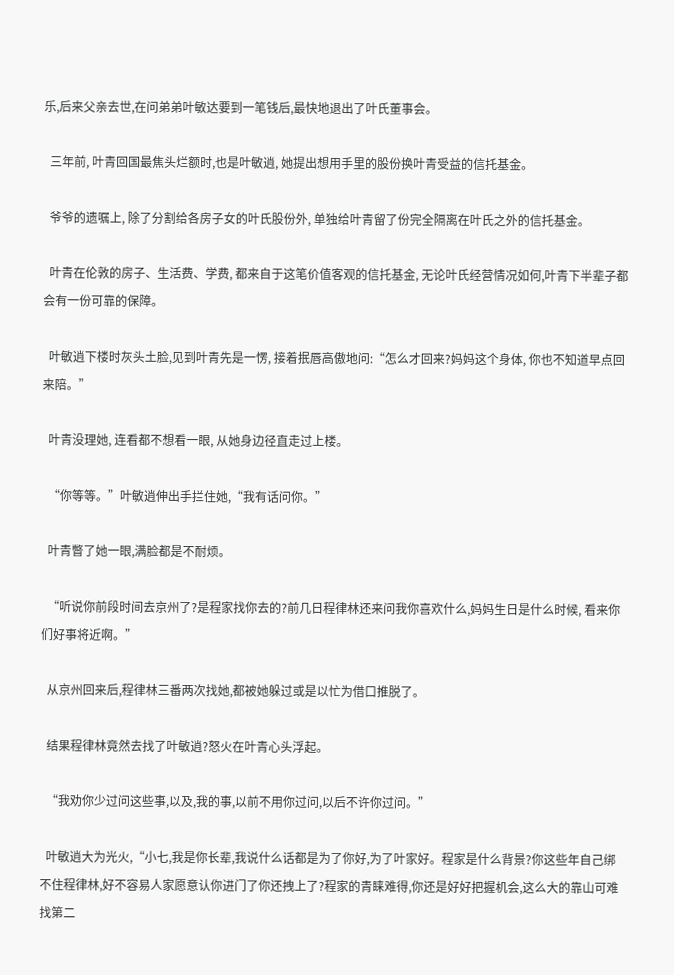乐,后来父亲去世,在问弟弟叶敏达要到一笔钱后,最快地退出了叶氏董事会。

  三年前, 叶青回国最焦头烂额时,也是叶敏逍, 她提出想用手里的股份换叶青受益的信托基金。

  爷爷的遗嘱上, 除了分割给各房子女的叶氏股份外, 单独给叶青留了份完全隔离在叶氏之外的信托基金。

  叶青在伦敦的房子、生活费、学费, 都来自于这笔价值客观的信托基金, 无论叶氏经营情况如何,叶青下半辈子都会有一份可靠的保障。

  叶敏逍下楼时灰头土脸,见到叶青先是一愣, 接着抿唇高傲地问:“怎么才回来?妈妈这个身体, 你也不知道早点回来陪。”

  叶青没理她, 连看都不想看一眼, 从她身边径直走过上楼。

  “你等等。”叶敏逍伸出手拦住她,“我有话问你。”

  叶青瞥了她一眼,满脸都是不耐烦。

  “听说你前段时间去京州了?是程家找你去的?前几日程律林还来问我你喜欢什么,妈妈生日是什么时候, 看来你们好事将近啊。”

  从京州回来后,程律林三番两次找她,都被她躲过或是以忙为借口推脱了。

  结果程律林竟然去找了叶敏逍?怒火在叶青心头浮起。

  “我劝你少过问这些事,以及,我的事,以前不用你过问,以后不许你过问。”

  叶敏逍大为光火,“小七,我是你长辈,我说什么话都是为了你好,为了叶家好。程家是什么背景?你这些年自己绑不住程律林,好不容易人家愿意认你进门了你还拽上了?程家的青睐难得,你还是好好把握机会,这么大的靠山可难找第二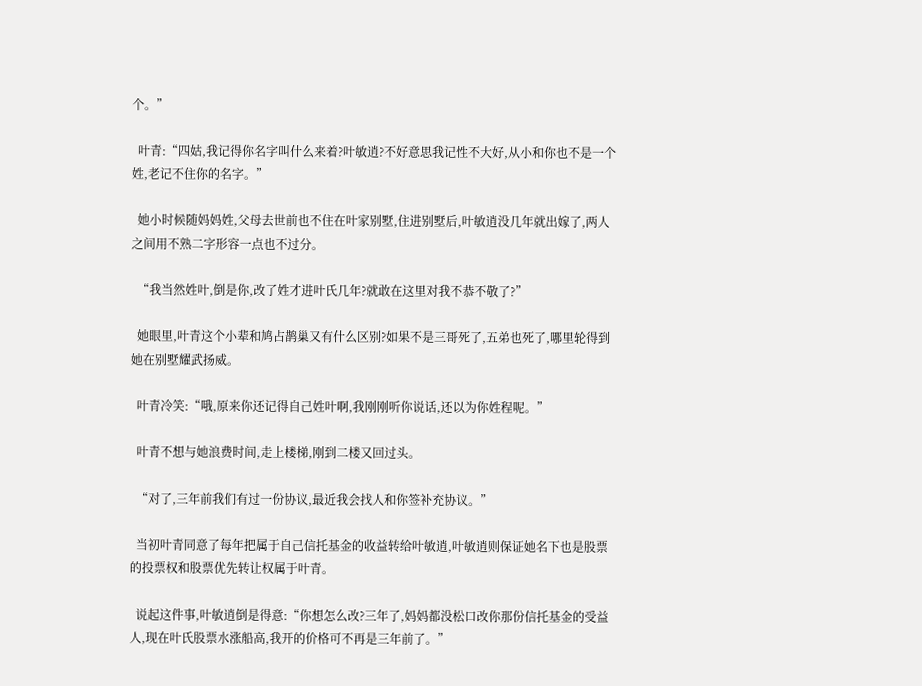个。”

  叶青:“四姑,我记得你名字叫什么来着?叶敏逍?不好意思我记性不大好,从小和你也不是一个姓,老记不住你的名字。”

  她小时候随妈妈姓,父母去世前也不住在叶家别墅,住进别墅后,叶敏逍没几年就出嫁了,两人之间用不熟二字形容一点也不过分。

  “我当然姓叶,倒是你,改了姓才进叶氏几年?就敢在这里对我不恭不敬了?”

  她眼里,叶青这个小辈和鸠占鹊巢又有什么区别?如果不是三哥死了,五弟也死了,哪里轮得到她在别墅耀武扬威。

  叶青冷笑:“哦,原来你还记得自己姓叶啊,我刚刚听你说话,还以为你姓程呢。”

  叶青不想与她浪费时间,走上楼梯,刚到二楼又回过头。

  “对了,三年前我们有过一份协议,最近我会找人和你签补充协议。”

  当初叶青同意了每年把属于自己信托基金的收益转给叶敏逍,叶敏逍则保证她名下也是股票的投票权和股票优先转让权属于叶青。

  说起这件事,叶敏逍倒是得意:“你想怎么改?三年了,妈妈都没松口改你那份信托基金的受益人,现在叶氏股票水涨船高,我开的价格可不再是三年前了。”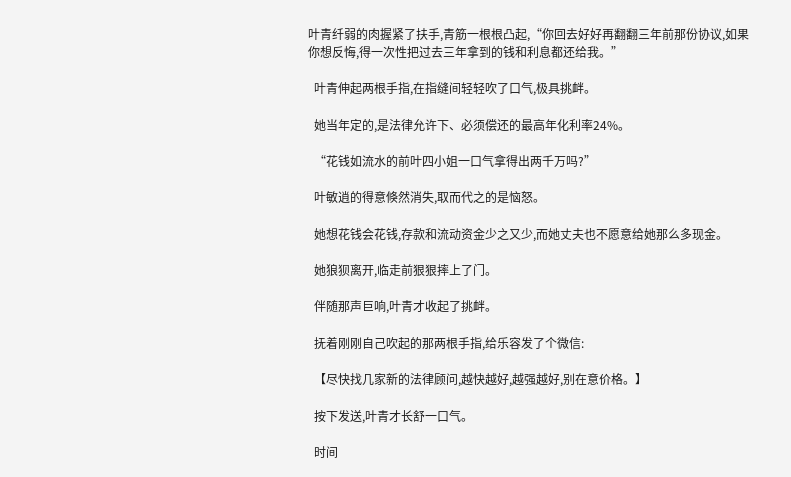叶青纤弱的肉握紧了扶手,青筋一根根凸起,“你回去好好再翻翻三年前那份协议,如果你想反悔,得一次性把过去三年拿到的钱和利息都还给我。”

  叶青伸起两根手指,在指缝间轻轻吹了口气,极具挑衅。

  她当年定的,是法律允许下、必须偿还的最高年化利率24%。

  “花钱如流水的前叶四小姐一口气拿得出两千万吗?”

  叶敏逍的得意倏然消失,取而代之的是恼怒。

  她想花钱会花钱,存款和流动资金少之又少,而她丈夫也不愿意给她那么多现金。

  她狼狈离开,临走前狠狠摔上了门。

  伴随那声巨响,叶青才收起了挑衅。

  抚着刚刚自己吹起的那两根手指,给乐容发了个微信:

  【尽快找几家新的法律顾问,越快越好,越强越好,别在意价格。】

  按下发送,叶青才长舒一口气。

  时间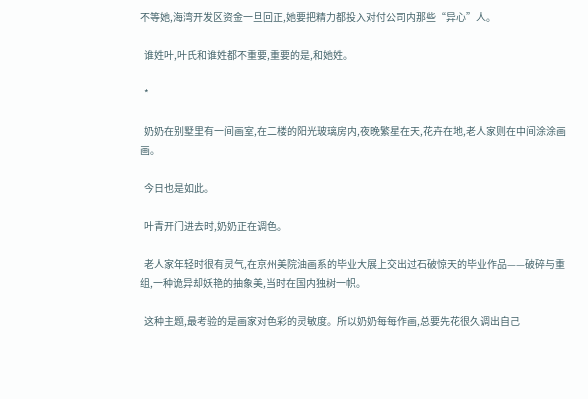不等她,海湾开发区资金一旦回正,她要把精力都投入对付公司内那些“异心”人。

  谁姓叶,叶氏和谁姓都不重要,重要的是,和她姓。

  *

  奶奶在别墅里有一间画室,在二楼的阳光玻璃房内,夜晚繁星在天,花卉在地,老人家则在中间涂涂画画。

  今日也是如此。

  叶青开门进去时,奶奶正在调色。

  老人家年轻时很有灵气,在京州美院油画系的毕业大展上交出过石破惊天的毕业作品——破碎与重组,一种诡异却妖艳的抽象美,当时在国内独树一帜。

  这种主题,最考验的是画家对色彩的灵敏度。所以奶奶每每作画,总要先花很久调出自己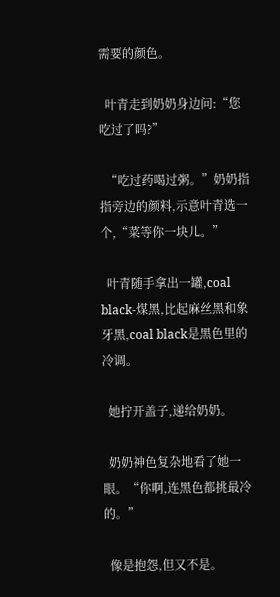需要的颜色。

  叶青走到奶奶身边问:“您吃过了吗?”

  “吃过药喝过粥。”奶奶指指旁边的颜料,示意叶青选一个,“菜等你一块儿。”

  叶青随手拿出一罐,coal black-煤黑,比起麻丝黑和象牙黑,coal black是黑色里的冷调。

  她拧开盖子,递给奶奶。

  奶奶神色复杂地看了她一眼。“你啊,连黑色都挑最冷的。”

  像是抱怨,但又不是。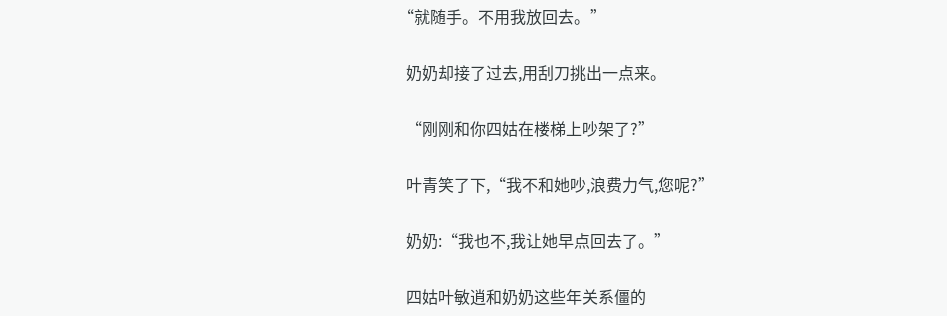“就随手。不用我放回去。”

  奶奶却接了过去,用刮刀挑出一点来。

  “刚刚和你四姑在楼梯上吵架了?”

  叶青笑了下,“我不和她吵,浪费力气,您呢?”

  奶奶:“我也不,我让她早点回去了。”

  四姑叶敏逍和奶奶这些年关系僵的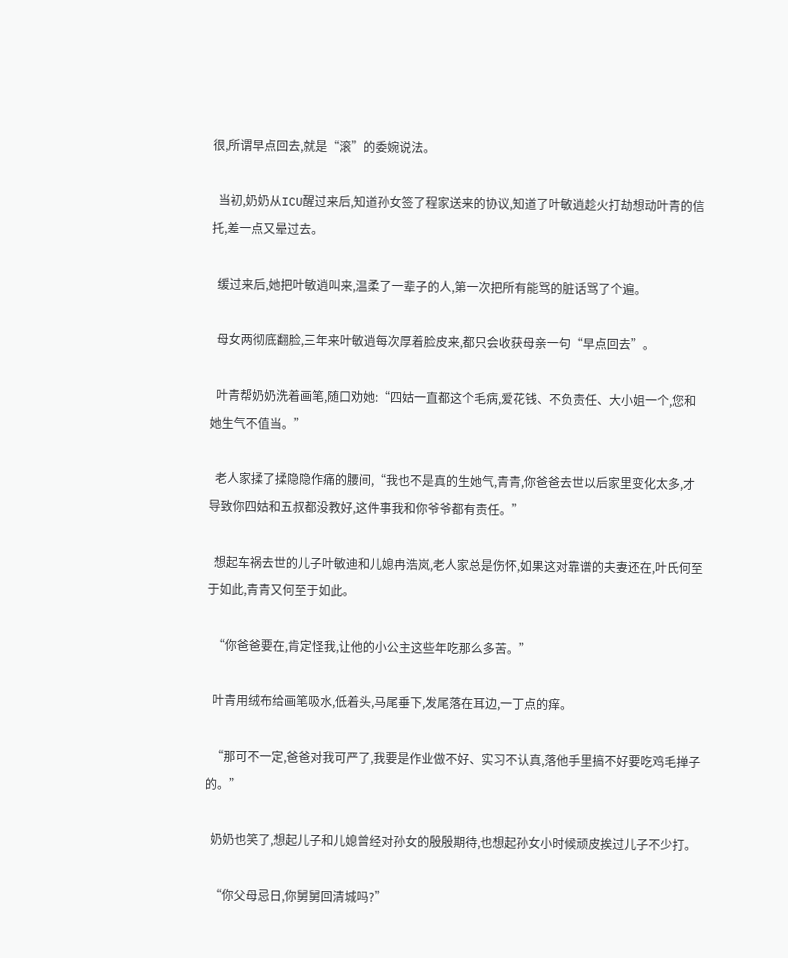很,所谓早点回去,就是“滚”的委婉说法。

  当初,奶奶从ICU醒过来后,知道孙女签了程家送来的协议,知道了叶敏逍趁火打劫想动叶青的信托,差一点又晕过去。

  缓过来后,她把叶敏逍叫来,温柔了一辈子的人,第一次把所有能骂的脏话骂了个遍。

  母女两彻底翻脸,三年来叶敏逍每次厚着脸皮来,都只会收获母亲一句“早点回去”。

  叶青帮奶奶洗着画笔,随口劝她:“四姑一直都这个毛病,爱花钱、不负责任、大小姐一个,您和她生气不值当。”

  老人家揉了揉隐隐作痛的腰间,“我也不是真的生她气,青青,你爸爸去世以后家里变化太多,才导致你四姑和五叔都没教好,这件事我和你爷爷都有责任。”

  想起车祸去世的儿子叶敏迪和儿媳冉浩岚,老人家总是伤怀,如果这对靠谱的夫妻还在,叶氏何至于如此,青青又何至于如此。

  “你爸爸要在,肯定怪我,让他的小公主这些年吃那么多苦。”

  叶青用绒布给画笔吸水,低着头,马尾垂下,发尾落在耳边,一丁点的痒。

  “那可不一定,爸爸对我可严了,我要是作业做不好、实习不认真,落他手里搞不好要吃鸡毛掸子的。”

  奶奶也笑了,想起儿子和儿媳曾经对孙女的殷殷期待,也想起孙女小时候顽皮挨过儿子不少打。

  “你父母忌日,你舅舅回清城吗?”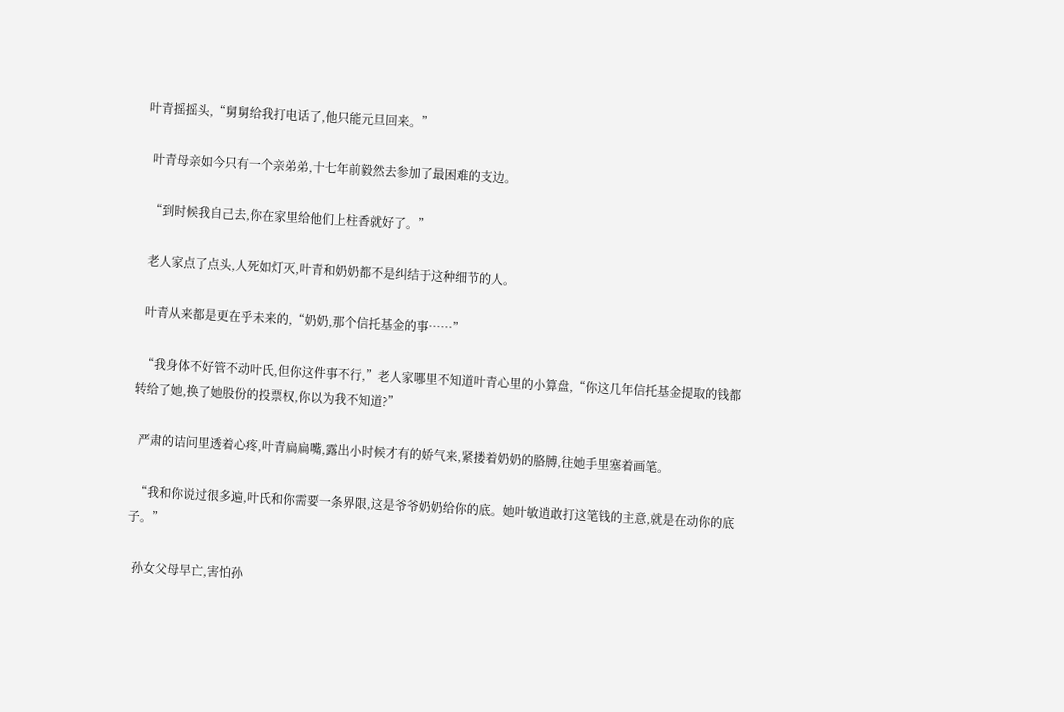叶青摇摇头,“舅舅给我打电话了,他只能元旦回来。”

  叶青母亲如今只有一个亲弟弟,十七年前毅然去参加了最困难的支边。

  “到时候我自己去,你在家里给他们上柱香就好了。”

  老人家点了点头,人死如灯灭,叶青和奶奶都不是纠结于这种细节的人。

  叶青从来都是更在乎未来的,“奶奶,那个信托基金的事……”

  “我身体不好管不动叶氏,但你这件事不行,”老人家哪里不知道叶青心里的小算盘,“你这几年信托基金提取的钱都转给了她,换了她股份的投票权,你以为我不知道?”

  严肃的诘问里透着心疼,叶青扁扁嘴,露出小时候才有的娇气来,紧搂着奶奶的胳膊,往她手里塞着画笔。

  “我和你说过很多遍,叶氏和你需要一条界限,这是爷爷奶奶给你的底。她叶敏逍敢打这笔钱的主意,就是在动你的底子。”

  孙女父母早亡,害怕孙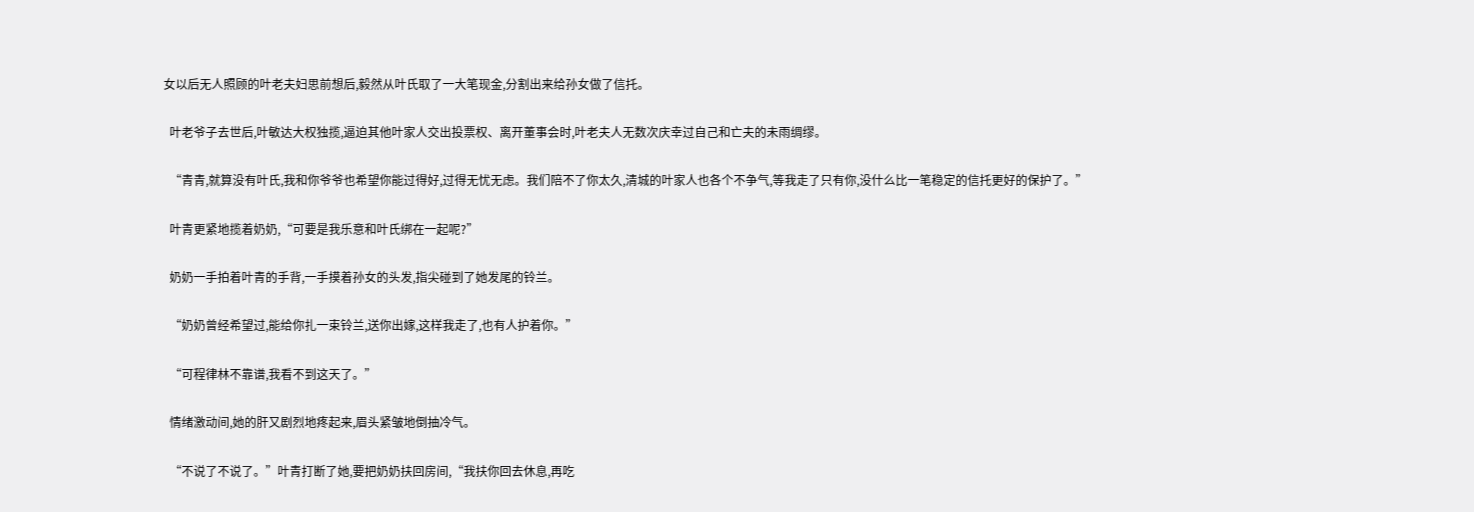女以后无人照顾的叶老夫妇思前想后,毅然从叶氏取了一大笔现金,分割出来给孙女做了信托。

  叶老爷子去世后,叶敏达大权独揽,逼迫其他叶家人交出投票权、离开董事会时,叶老夫人无数次庆幸过自己和亡夫的未雨绸缪。

  “青青,就算没有叶氏,我和你爷爷也希望你能过得好,过得无忧无虑。我们陪不了你太久,清城的叶家人也各个不争气,等我走了只有你,没什么比一笔稳定的信托更好的保护了。”

  叶青更紧地揽着奶奶,“可要是我乐意和叶氏绑在一起呢?”

  奶奶一手拍着叶青的手背,一手摸着孙女的头发,指尖碰到了她发尾的铃兰。

  “奶奶曾经希望过,能给你扎一束铃兰,送你出嫁,这样我走了,也有人护着你。”

  “可程律林不靠谱,我看不到这天了。”

  情绪激动间,她的肝又剧烈地疼起来,眉头紧皱地倒抽冷气。

  “不说了不说了。”叶青打断了她,要把奶奶扶回房间,“我扶你回去休息,再吃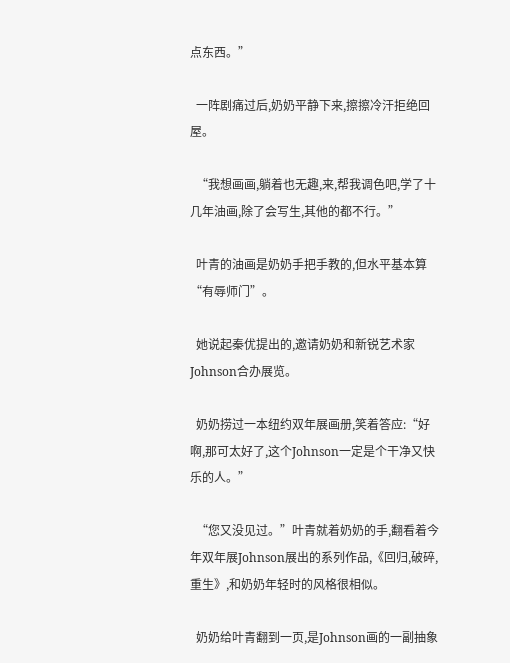点东西。”

  一阵剧痛过后,奶奶平静下来,擦擦冷汗拒绝回屋。

  “我想画画,躺着也无趣,来,帮我调色吧,学了十几年油画,除了会写生,其他的都不行。”

  叶青的油画是奶奶手把手教的,但水平基本算“有辱师门”。

  她说起秦优提出的,邀请奶奶和新锐艺术家Johnson合办展览。

  奶奶捞过一本纽约双年展画册,笑着答应:“好啊,那可太好了,这个Johnson一定是个干净又快乐的人。”

  “您又没见过。”叶青就着奶奶的手,翻看着今年双年展Johnson展出的系列作品,《回归,破碎,重生》,和奶奶年轻时的风格很相似。

  奶奶给叶青翻到一页,是Johnson画的一副抽象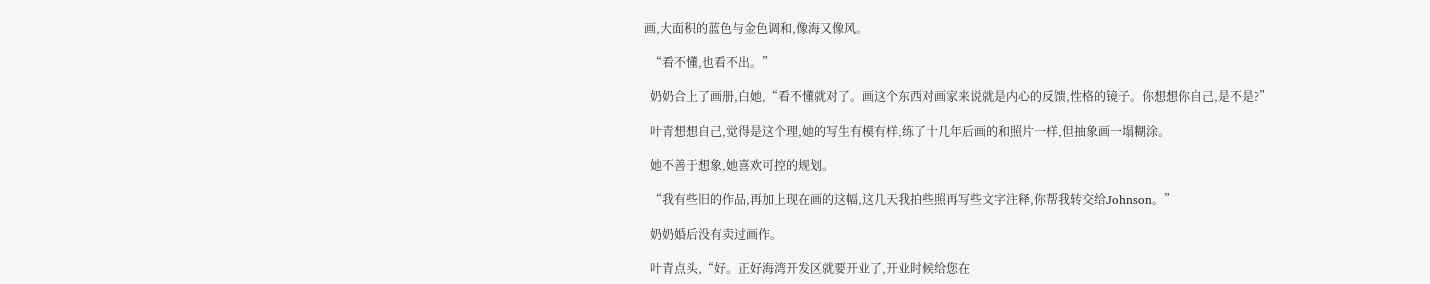画,大面积的蓝色与金色调和,像海又像风。

  “看不懂,也看不出。”

  奶奶合上了画册,白她,“看不懂就对了。画这个东西对画家来说就是内心的反馈,性格的镜子。你想想你自己,是不是?”

  叶青想想自己,觉得是这个理,她的写生有模有样,练了十几年后画的和照片一样,但抽象画一塌糊涂。

  她不善于想象,她喜欢可控的规划。

  “我有些旧的作品,再加上现在画的这幅,这几天我拍些照再写些文字注释,你帮我转交给Johnson。”

  奶奶婚后没有卖过画作。

  叶青点头,“好。正好海湾开发区就要开业了,开业时候给您在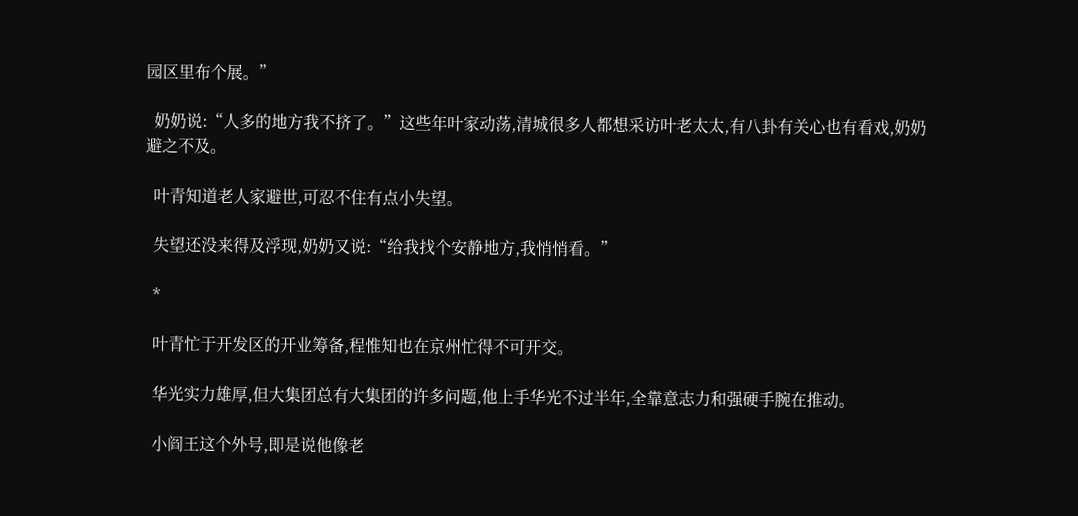园区里布个展。”

  奶奶说:“人多的地方我不挤了。”这些年叶家动荡,清城很多人都想采访叶老太太,有八卦有关心也有看戏,奶奶避之不及。

  叶青知道老人家避世,可忍不住有点小失望。

  失望还没来得及浮现,奶奶又说:“给我找个安静地方,我悄悄看。”

  *

  叶青忙于开发区的开业筹备,程惟知也在京州忙得不可开交。

  华光实力雄厚,但大集团总有大集团的许多问题,他上手华光不过半年,全靠意志力和强硬手腕在推动。

  小阎王这个外号,即是说他像老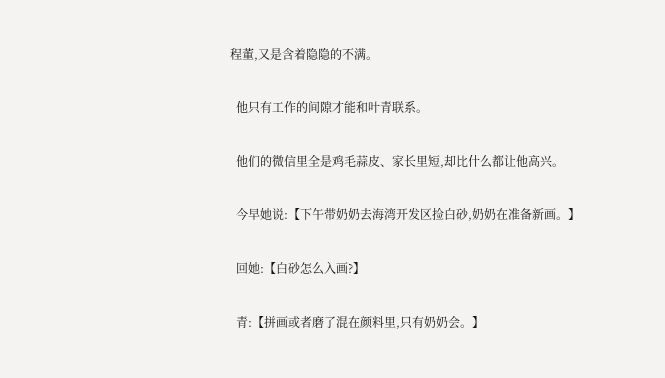程董,又是含着隐隐的不满。

  他只有工作的间隙才能和叶青联系。

  他们的微信里全是鸡毛蒜皮、家长里短,却比什么都让他高兴。

  今早她说:【下午带奶奶去海湾开发区捡白砂,奶奶在准备新画。】

  回她:【白砂怎么入画?】

  青:【拼画或者磨了混在颜料里,只有奶奶会。】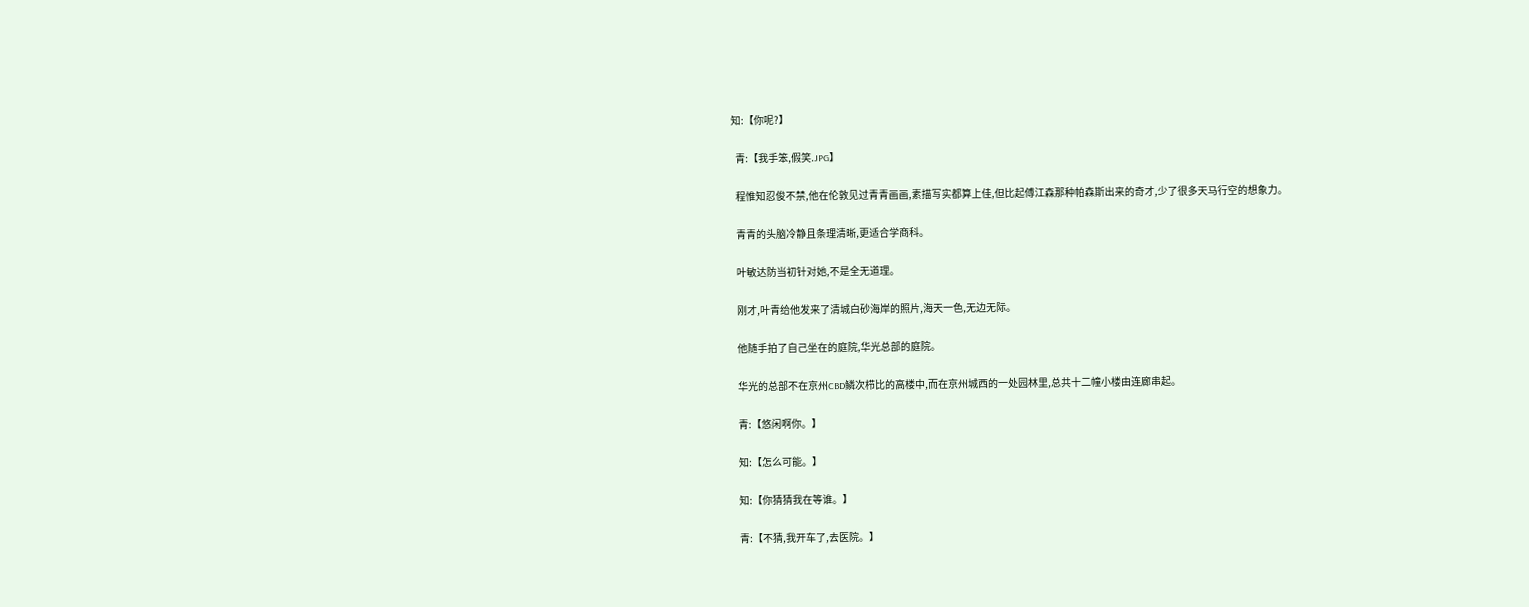知:【你呢?】

  青:【我手笨,假笑.JPG】

  程惟知忍俊不禁,他在伦敦见过青青画画,素描写实都算上佳,但比起傅江森那种帕森斯出来的奇才,少了很多天马行空的想象力。

  青青的头脑冷静且条理清晰,更适合学商科。

  叶敏达防当初针对她,不是全无道理。

  刚才,叶青给他发来了清城白砂海岸的照片,海天一色,无边无际。

  他随手拍了自己坐在的庭院,华光总部的庭院。

  华光的总部不在京州CBD鳞次栉比的高楼中,而在京州城西的一处园林里,总共十二幢小楼由连廊串起。

  青:【悠闲啊你。】

  知:【怎么可能。】

  知:【你猜猜我在等谁。】

  青:【不猜,我开车了,去医院。】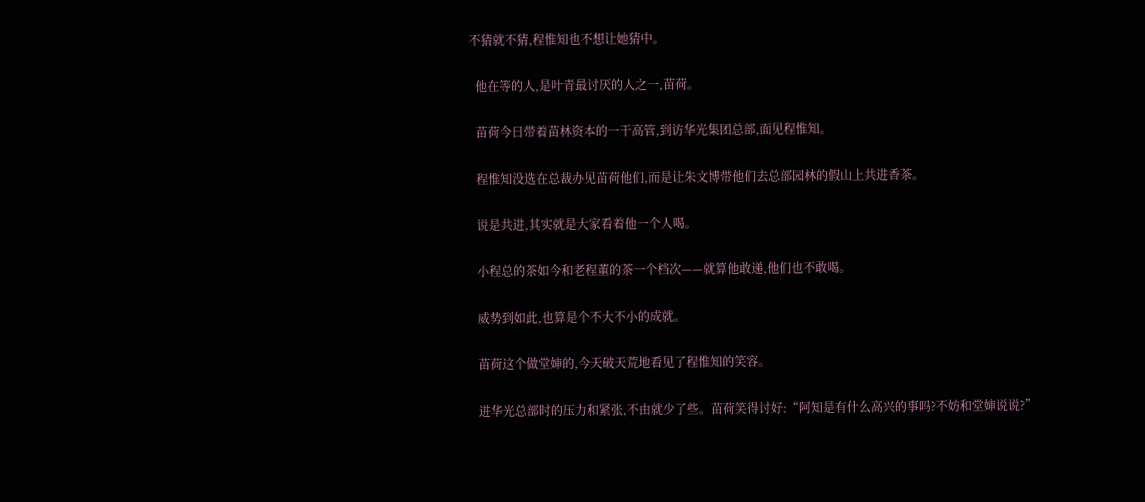不猜就不猜,程惟知也不想让她猜中。

  他在等的人,是叶青最讨厌的人之一,苗荷。

  苗荷今日带着苗林资本的一干高管,到访华光集团总部,面见程惟知。

  程惟知没选在总裁办见苗荷他们,而是让朱文博带他们去总部园林的假山上共进香茶。

  说是共进,其实就是大家看着他一个人喝。

  小程总的茶如今和老程董的茶一个档次——就算他敢递,他们也不敢喝。

  威势到如此,也算是个不大不小的成就。

  苗荷这个做堂婶的,今天破天荒地看见了程惟知的笑容。

  进华光总部时的压力和紧张,不由就少了些。苗荷笑得讨好:“阿知是有什么高兴的事吗?不妨和堂婶说说?”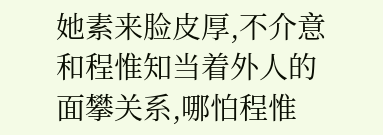她素来脸皮厚,不介意和程惟知当着外人的面攀关系,哪怕程惟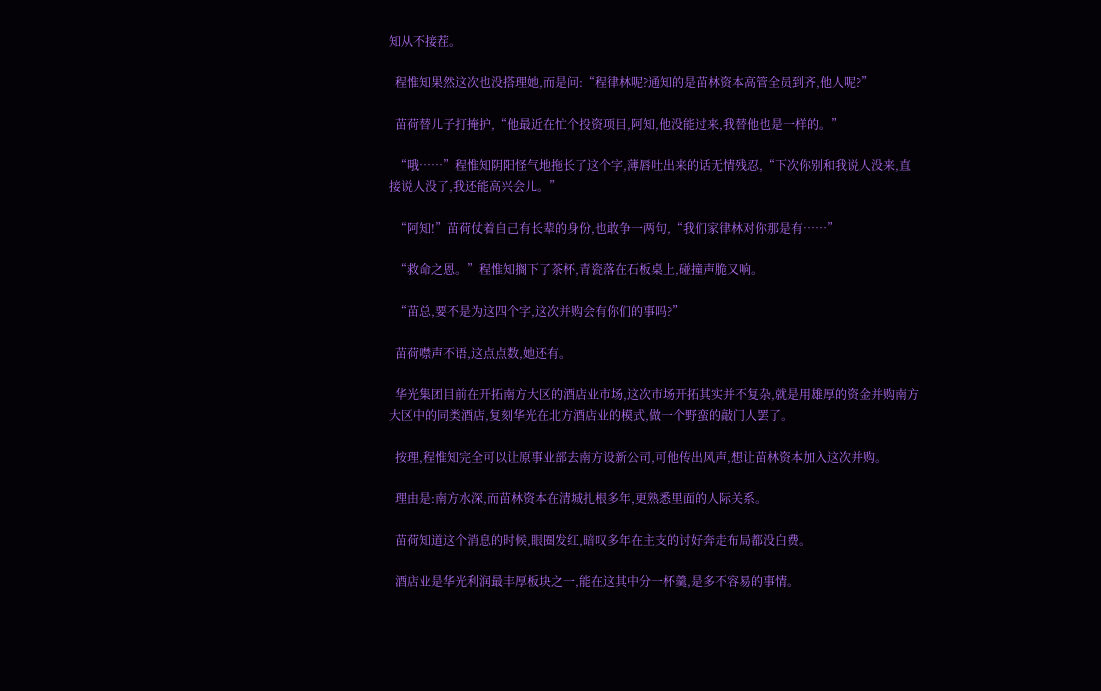知从不接茬。

  程惟知果然这次也没搭理她,而是问:“程律林呢?通知的是苗林资本高管全员到齐,他人呢?”

  苗荷替儿子打掩护,“他最近在忙个投资项目,阿知,他没能过来,我替他也是一样的。”

  “哦……”程惟知阴阳怪气地拖长了这个字,薄唇吐出来的话无情残忍,“下次你别和我说人没来,直接说人没了,我还能高兴会儿。”

  “阿知!”苗荷仗着自己有长辈的身份,也敢争一两句,“我们家律林对你那是有……”

  “救命之恩。”程惟知搁下了茶杯,青瓷落在石板桌上,碰撞声脆又响。

  “苗总,要不是为这四个字,这次并购会有你们的事吗?”

  苗荷噤声不语,这点点数,她还有。

  华光集团目前在开拓南方大区的酒店业市场,这次市场开拓其实并不复杂,就是用雄厚的资金并购南方大区中的同类酒店,复刻华光在北方酒店业的模式,做一个野蛮的敲门人罢了。

  按理,程惟知完全可以让原事业部去南方设新公司,可他传出风声,想让苗林资本加入这次并购。

  理由是:南方水深,而苗林资本在清城扎根多年,更熟悉里面的人际关系。

  苗荷知道这个消息的时候,眼圈发红,暗叹多年在主支的讨好奔走布局都没白费。

  酒店业是华光利润最丰厚板块之一,能在这其中分一杯羹,是多不容易的事情。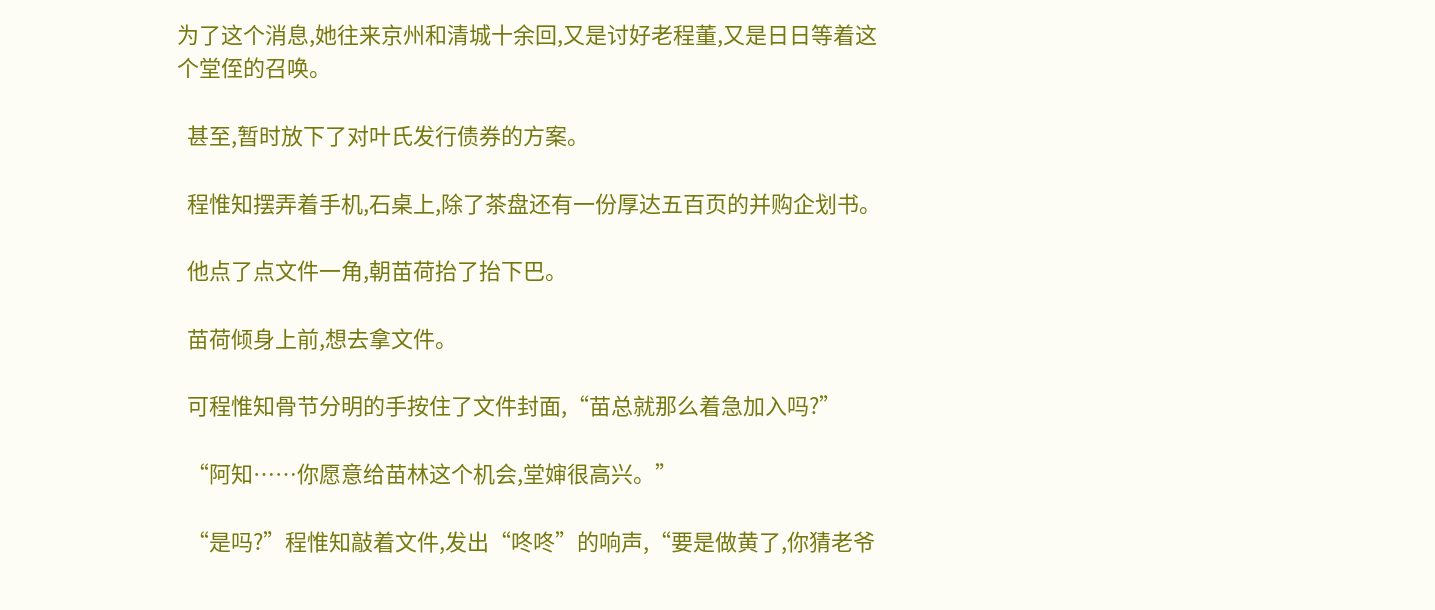为了这个消息,她往来京州和清城十余回,又是讨好老程董,又是日日等着这个堂侄的召唤。

  甚至,暂时放下了对叶氏发行债券的方案。

  程惟知摆弄着手机,石桌上,除了茶盘还有一份厚达五百页的并购企划书。

  他点了点文件一角,朝苗荷抬了抬下巴。

  苗荷倾身上前,想去拿文件。

  可程惟知骨节分明的手按住了文件封面,“苗总就那么着急加入吗?”

  “阿知……你愿意给苗林这个机会,堂婶很高兴。”

  “是吗?”程惟知敲着文件,发出“咚咚”的响声,“要是做黄了,你猜老爷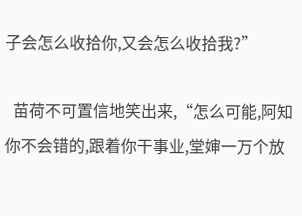子会怎么收拾你,又会怎么收拾我?”

  苗荷不可置信地笑出来,“怎么可能,阿知你不会错的,跟着你干事业,堂婶一万个放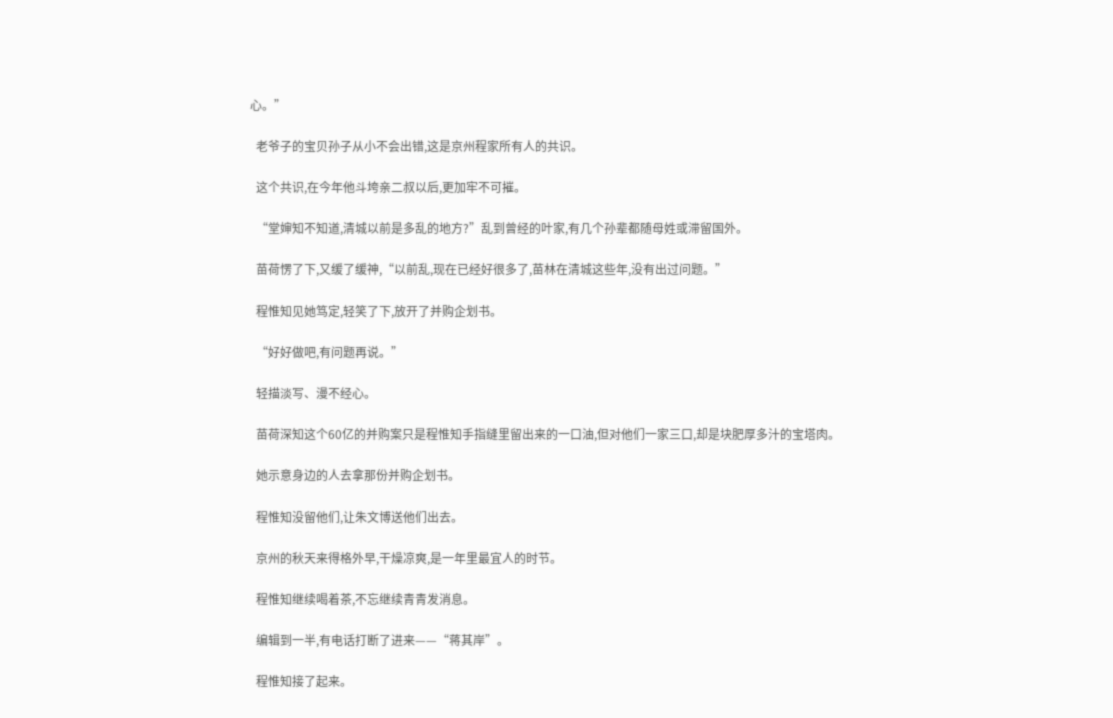心。”

  老爷子的宝贝孙子从小不会出错,这是京州程家所有人的共识。

  这个共识,在今年他斗垮亲二叔以后,更加牢不可摧。

  “堂婶知不知道,清城以前是多乱的地方?”乱到曾经的叶家,有几个孙辈都随母姓或滞留国外。

  苗荷愣了下,又缓了缓神,“以前乱,现在已经好很多了,苗林在清城这些年,没有出过问题。”

  程惟知见她笃定,轻笑了下,放开了并购企划书。

  “好好做吧,有问题再说。”

  轻描淡写、漫不经心。

  苗荷深知这个60亿的并购案只是程惟知手指缝里留出来的一口油,但对他们一家三口,却是块肥厚多汁的宝塔肉。

  她示意身边的人去拿那份并购企划书。

  程惟知没留他们,让朱文博送他们出去。

  京州的秋天来得格外早,干燥凉爽,是一年里最宜人的时节。

  程惟知继续喝着茶,不忘继续青青发消息。

  编辑到一半,有电话打断了进来——“蒋其岸”。

  程惟知接了起来。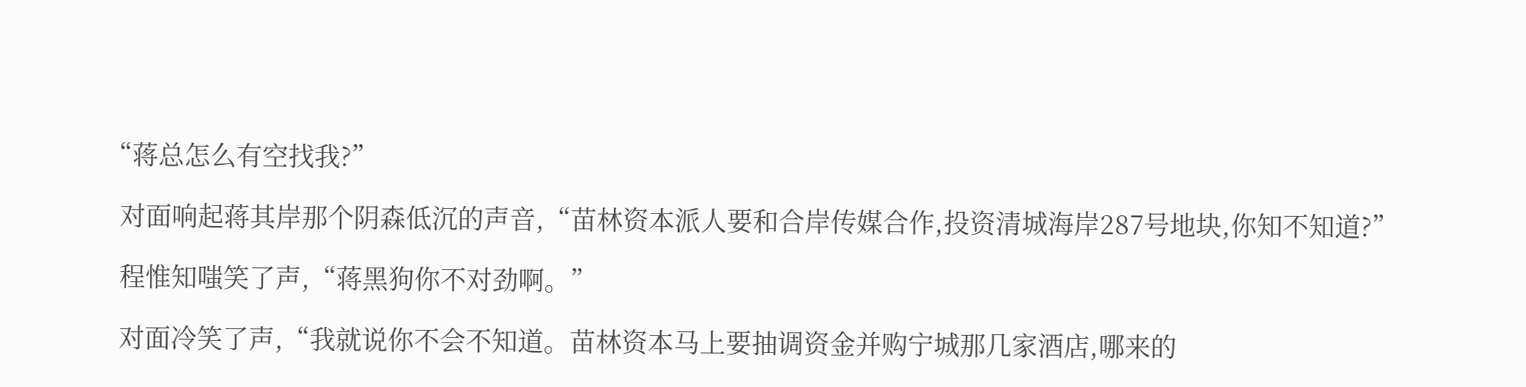“蒋总怎么有空找我?”

  对面响起蒋其岸那个阴森低沉的声音,“苗林资本派人要和合岸传媒合作,投资清城海岸287号地块,你知不知道?”

  程惟知嗤笑了声,“蒋黑狗你不对劲啊。”

  对面冷笑了声,“我就说你不会不知道。苗林资本马上要抽调资金并购宁城那几家酒店,哪来的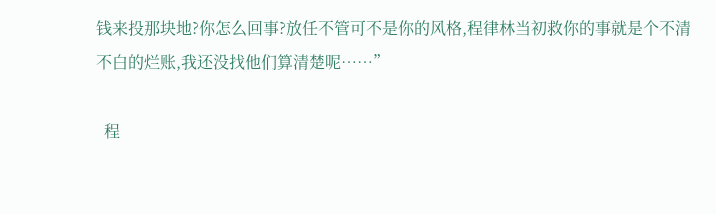钱来投那块地?你怎么回事?放任不管可不是你的风格,程律林当初救你的事就是个不清不白的烂账,我还没找他们算清楚呢……”

  程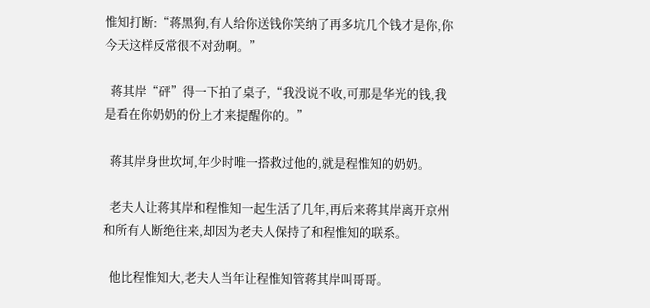惟知打断:“蒋黑狗,有人给你送钱你笑纳了再多坑几个钱才是你,你今天这样反常很不对劲啊。”

  蒋其岸“砰”得一下拍了桌子,“我没说不收,可那是华光的钱,我是看在你奶奶的份上才来提醒你的。”

  蒋其岸身世坎坷,年少时唯一搭救过他的,就是程惟知的奶奶。

  老夫人让蒋其岸和程惟知一起生活了几年,再后来蒋其岸离开京州和所有人断绝往来,却因为老夫人保持了和程惟知的联系。

  他比程惟知大,老夫人当年让程惟知管蒋其岸叫哥哥。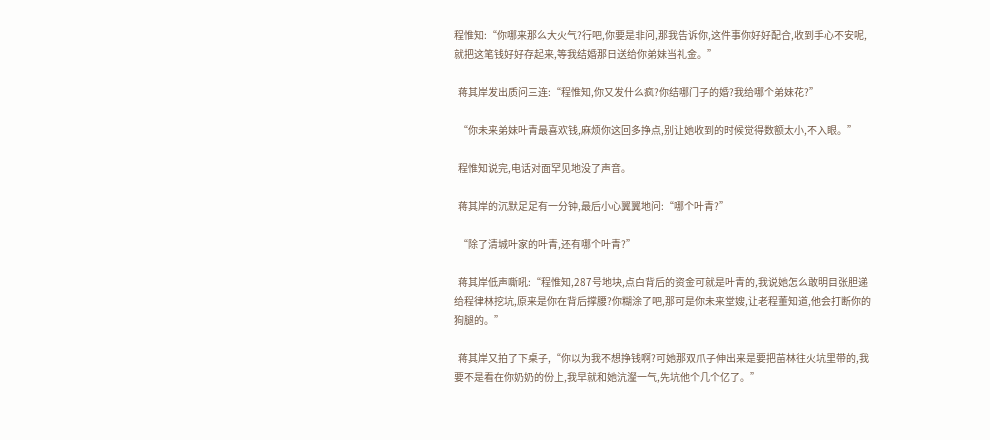程惟知:“你哪来那么大火气?行吧,你要是非问,那我告诉你,这件事你好好配合,收到手心不安呢,就把这笔钱好好存起来,等我结婚那日送给你弟妹当礼金。”

  蒋其岸发出质问三连:“程惟知,你又发什么疯?你结哪门子的婚?我给哪个弟妹花?”

  “你未来弟妹叶青最喜欢钱,麻烦你这回多挣点,别让她收到的时候觉得数额太小,不入眼。”

  程惟知说完,电话对面罕见地没了声音。

  蒋其岸的沉默足足有一分钟,最后小心翼翼地问:“哪个叶青?”

  “除了清城叶家的叶青,还有哪个叶青?”

  蒋其岸低声嘶吼:“程惟知,287号地块,点白背后的资金可就是叶青的,我说她怎么敢明目张胆递给程律林挖坑,原来是你在背后撑腰?你糊涂了吧,那可是你未来堂嫂,让老程董知道,他会打断你的狗腿的。”

  蒋其岸又拍了下桌子,“你以为我不想挣钱啊?可她那双爪子伸出来是要把苗林往火坑里带的,我要不是看在你奶奶的份上,我早就和她沆瀣一气,先坑他个几个亿了。”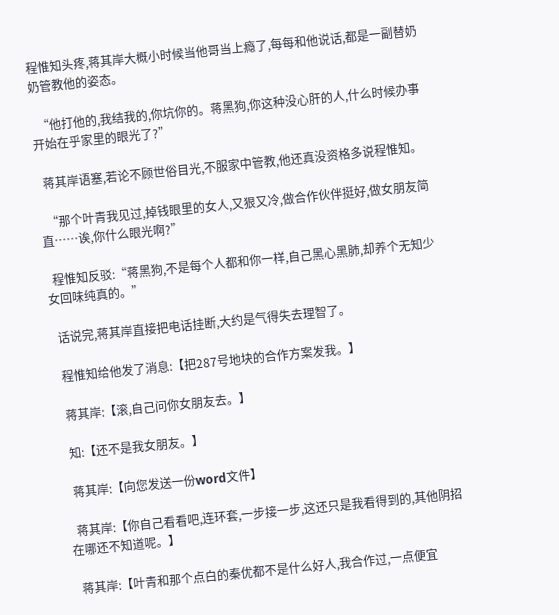程惟知头疼,蒋其岸大概小时候当他哥当上瘾了,每每和他说话,都是一副替奶奶管教他的姿态。

  “他打他的,我结我的,你坑你的。蒋黑狗,你这种没心肝的人,什么时候办事开始在乎家里的眼光了?”

  蒋其岸语塞,若论不顾世俗目光,不服家中管教,他还真没资格多说程惟知。

  “那个叶青我见过,掉钱眼里的女人,又狠又冷,做合作伙伴挺好,做女朋友简直……诶,你什么眼光啊?”

  程惟知反驳:“蒋黑狗,不是每个人都和你一样,自己黑心黑肺,却养个无知少女回味纯真的。”

  话说完,蒋其岸直接把电话挂断,大约是气得失去理智了。

  程惟知给他发了消息:【把287号地块的合作方案发我。】

  蒋其岸:【滚,自己问你女朋友去。】

  知:【还不是我女朋友。】

  蒋其岸:【向您发送一份word文件】

  蒋其岸:【你自己看看吧,连环套,一步接一步,这还只是我看得到的,其他阴招在哪还不知道呢。】

  蒋其岸:【叶青和那个点白的秦优都不是什么好人,我合作过,一点便宜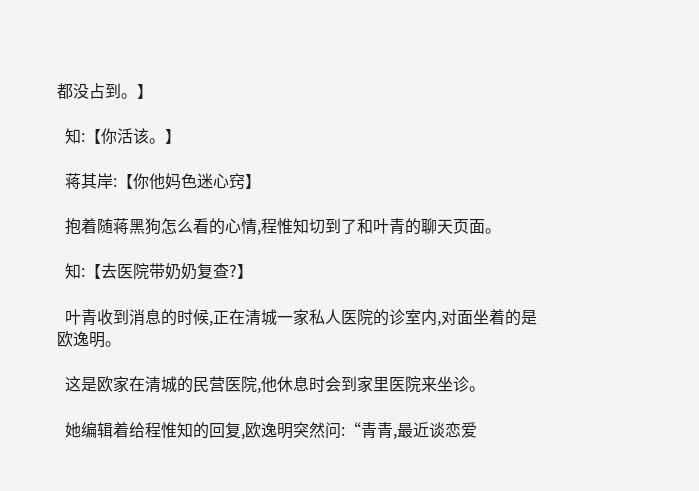都没占到。】

  知:【你活该。】

  蒋其岸:【你他妈色迷心窍】

  抱着随蒋黑狗怎么看的心情,程惟知切到了和叶青的聊天页面。

  知:【去医院带奶奶复查?】

  叶青收到消息的时候,正在清城一家私人医院的诊室内,对面坐着的是欧逸明。

  这是欧家在清城的民营医院,他休息时会到家里医院来坐诊。

  她编辑着给程惟知的回复,欧逸明突然问:“青青,最近谈恋爱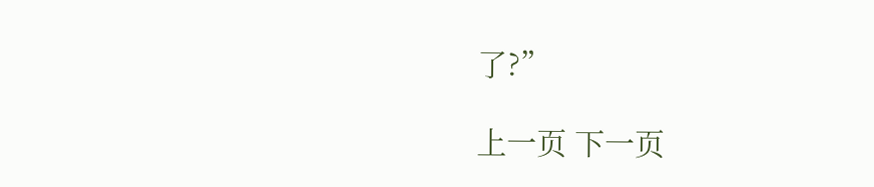了?”

上一页 下一页